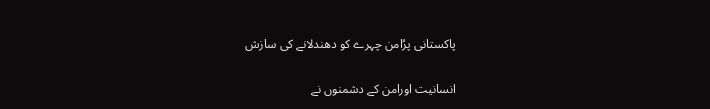پاکستانی پرُامن چہرے کو دھندلانے کی سازش


انسانیت اورامن کے دشمنوں نے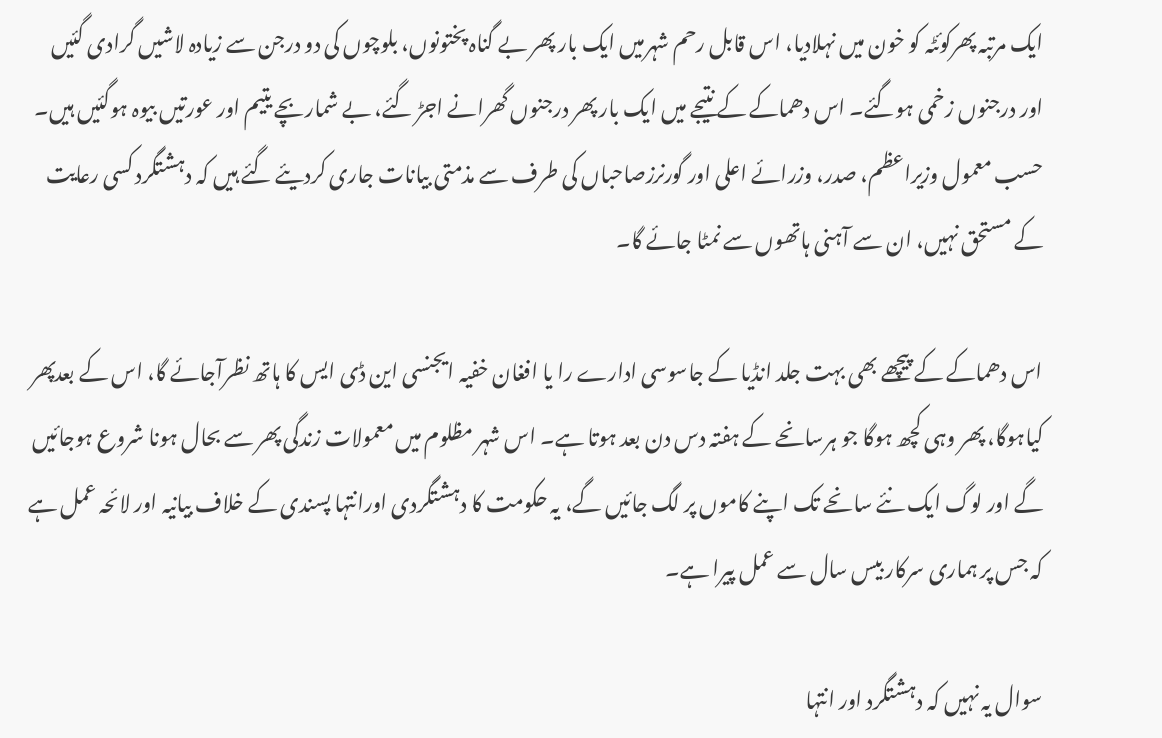ایک مرتبہ پھرکوئٹہ کو خون میں نہلادیا، اس قابل رحم شہرمیں ایک بار پھر بے گناہ پختونوں، بلوچوں کی دو درجن سے زیادہ لاشیں گرادی گئیں اور درجنوں زخمی ہوگئے۔ اس دھماکے کے نتیجے میں ایک بار پھر درجنوں گھرانے اجڑ گئے، بے شماربچے یتیم اور عورتیں بیوہ ہوگئیں ہیں۔ حسب معمول وزیراعظم، صدر، وزرائے اعلی اور گورنرزصاحباں کی طرف سے مذمتی بیانات جاری کردیئے گئے ہیں کہ دہشتگرد کسی رعایت کے مستحق نہیں، ان سے آہنی ہاتھوں سے نمٹا جائے گا۔

اس دھماکے کے پیچھے بھی بہت جلد انڈیا کے جاسوسی ادارے را یا افغان خفیہ ایجنسی این ڈی ایس کا ہاتھ نظرآجائے گا، اس کے بعدپھر کیاہوگا، پھر وہی کچھ ہوگا جو ہرسانحے کے ہفتہ دس دن بعد ہوتا ہے۔ اس شہر مظلوم میں معمولات زندگی پھر سے بحال ہونا شروع ہوجائیں گے اور لوگ ایک نئے سانحے تک اپنے کاموں پر لگ جائیں گے، یہ حکومت کا دہشتگردی اورانتہا پسندی کے خلاف بیانیہ اور لائحہ عمل ہے کہ جس پر ہماری سرکار بیس سال سے عمل پیرا ہے۔

سوال یہ نہیں کہ دہشتگرد اور انتہا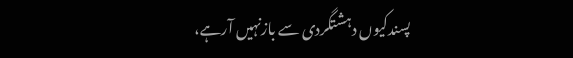پسندکیوں دہشتگردی سے بازنہیں آرہے،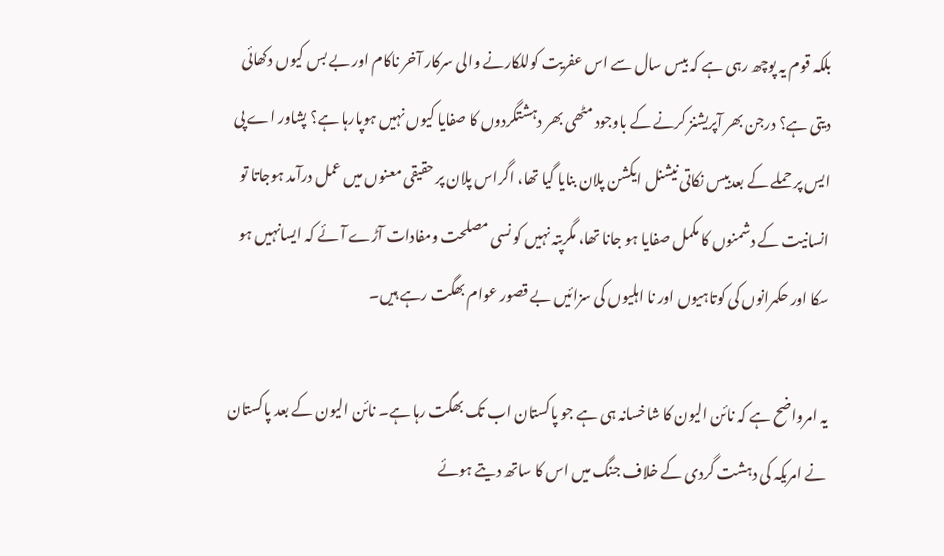بلکہ قوم یہ پوچھ رہی ہے کہ بیس سال سے اس عفریت کوللکارنے والی سرکار آخر ناکام اور بے بس کیوں دکھائی دیتی ہے؟ درجن بھر آپریشنز کرنے کے باوجود مٹھی بھر دہشتگردوں کا صفایا کیوں نہیں ہوپارہا ہے؟ پشاور اے پی ایس پر حملے کے بعدبیس نکاتی نیشنل ایکشن پلان بنایا گیا تھا، اگراس پلان پر حقیقی معنوں میں عمل درآمد ہوجاتا تو انسانیت کے دشمنوں کا مکمل صفایا ہو جانا تھا، مگرپتہ نہیں کو نسی مصلحت ومفادات آڑے آئے کہ ایسانہیں ہو سکا اور حکمرانوں کی کوتاہیوں اور نا اہلیوں کی سزائیں بے قصور عوام بھگت رہے ہیں۔

یہ امرواضح ہے کہ نائن الیون کا شاخسانہ ہی ہے جو پاکستان اب تک بھگت رہا ہے۔ نائن الیون کے بعد پاکستان نے امریکہ کی دہشت گردی کے خلاف جنگ میں اس کا ساتھ دیتے ہوئے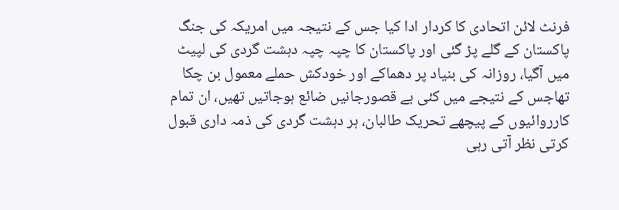فرنٹ لائن اتحادی کا کردار ادا کیا جس کے نتیجہ میں امریکہ کی جنگ پاکستان کے گلے پڑ گئی اور پاکستان کا چپہ چپہ دہشت گردی کی لپیٹ میں آگیا، روزانہ کی بنیاد پر دھماکے اور خودکش حملے معمول بن چکا تھاجس کے نتیجے میں کئی بے قصورجانیں ضائع ہوجاتیں تھیں، ان تمام کارروائیوں کے پیچھے تحریک طالبان، ہر دہشت گردی کی ذمہ داری قبول کرتی نظر آتی رہی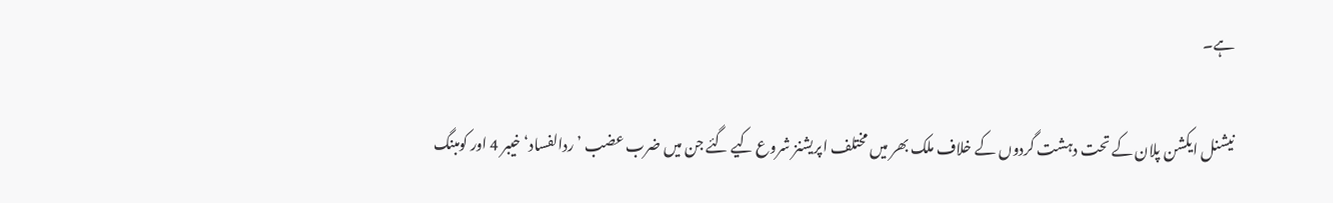ہے۔

نیشنل ایکشن پلان کے تحت دہشت گردوں کے خلاف ملک بھر میں مختلف اپریشنز شروع کیے گئے جن میں ضرب عضب ’ردالفساد‘ خیبر 4 اور کومبنگ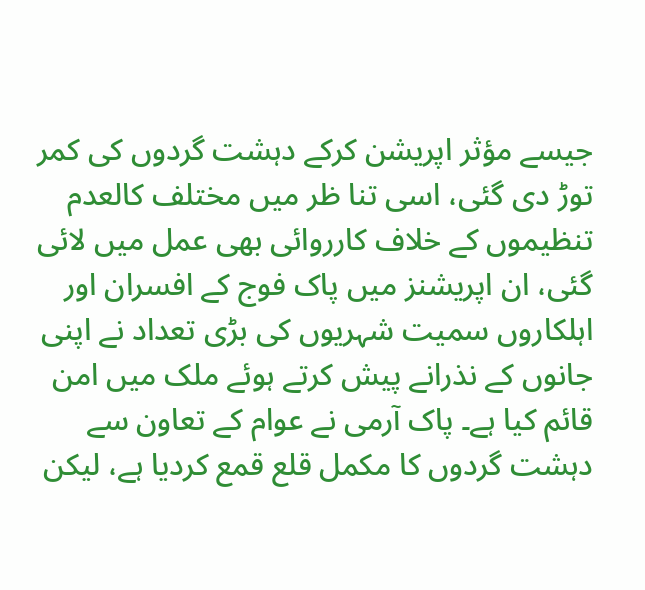جیسے مؤثر اپریشن کرکے دہشت گردوں کی کمر توڑ دی گئی، اسی تنا ظر میں مختلف کالعدم تنظیموں کے خلاف کارروائی بھی عمل میں لائی گئی، ان اپریشنز میں پاک فوج کے افسران اور اہلکاروں سمیت شہریوں کی بڑی تعداد نے اپنی جانوں کے نذرانے پیش کرتے ہوئے ملک میں امن قائم کیا ہے۔ پاک آرمی نے عوام کے تعاون سے دہشت گردوں کا مکمل قلع قمع کردیا ہے، لیکن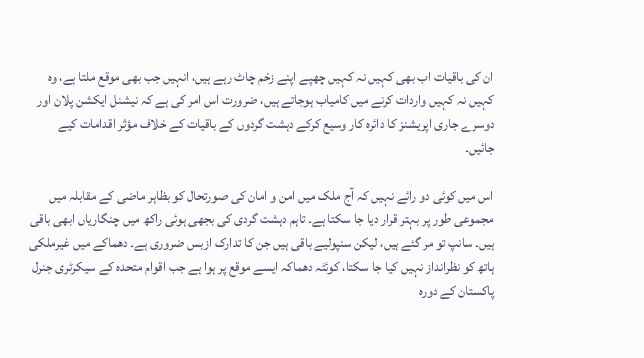ان کی باقیات اب بھی کہیں نہ کہیں چھپے اپنے زخم چاٹ رہے ہیں، انہیں جب بھی موقع ملتا ہے، وہ کہیں نہ کہیں واردات کرنے میں کامیاب ہوجاتے ہیں، ضرورت اس امر کی ہے کہ نیشنل ایکشن پلان اور دوسرے جاری اپریشنز کا دائرہ کار وسیع کرکے دہشت گردوں کے باقیات کے خلاف مؤثر اقدامات کیے جائیں۔

اس میں کوئی دو رائے نہیں کہ آج ملک میں امن و امان کی صورتحال کو بظاہر ماضی کے مقابلہ میں مجموعی طور پر بہتر قرار دیا جا سکتا ہے۔ تاہم دہشت گردی کی بجھی ہوئی راکھ میں چنگاریاں ابھی باقی ہیں۔ سانپ تو مر گئے ہیں، لیکن سنپولیے باقی ہیں جن کا تدارک ازبس ضروری ہے۔ دھماکے میں غیرملکی ہاتھ کو نظرانداز نہیں کیا جا سکتا، کوئٹہ دھماکہ ایسے موقع پر ہوا ہے جب اقوام متحدہ کے سیکرٹری جنرل پاکستان کے دورہ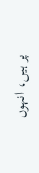پر ہیں، انہوں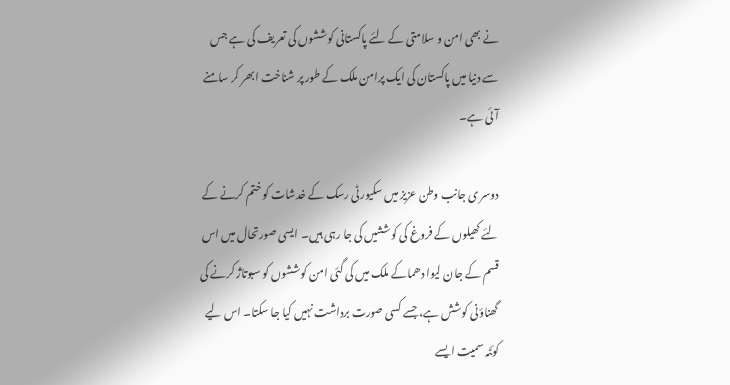نے بھی امن و سلامتی کے لئے پاکستانی کوششوں کی تعریف کی ہے جس سے دنیا میں پاکستان کی ایک پرامن ملک کے طور پر شناخت ابھر کر سامنے آئی ہے۔

دوسر ی جانب وطن عزیز میں سکیورٹی رسک کے خدشات کو ختم کرنے کے لئے کھیلوں کے فروغ کی کوششیں کی جا رہی ہیں۔ ایسی صورتحال میں اس قسم کے جان لیوا دھماکے ملک میں کی گئی امن کوششوں کو سبوتاژ کرنے کی گھناؤنی کوشش ہے، جسے کسی صورت برداشت نہیں کیا جا سکتا۔ اس لیے کوئٹہ سمیت ایسے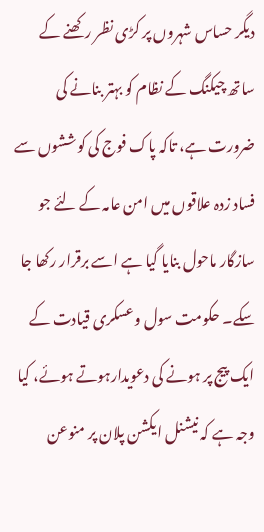دیگر حساس شہروں پر کڑی نظر رکھنے کے ساتھ چیکنگ کے نظام کو بہتر بنانے کی ضرورت ہے، تاکہ پاک فوج کی کوششوں سے فساد زدہ علاقوں میں امن عامہ کے لئے جو سازگار ماحول بنایا گیا ہے اسے برقرار رکھا جا سکے۔ حکومت سول وعسکری قیادت کے ایک پیج پر ہونے کی دعویدارہوتے ہوئے، کیا وجہ ہے کہ نیشنل ایکشن پلان پر منوعن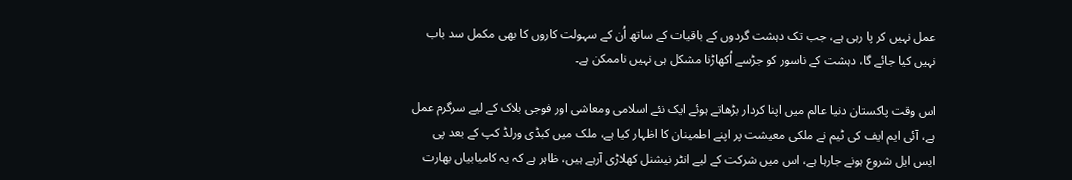عمل نہیں کر پا رہی ہے، جب تک دہشت گردوں کے باقیات کے ساتھ اُن کے سہولت کاروں کا بھی مکمل سد باب نہیں کیا جائے گا، دہشت کے ناسور کو جڑسے اُکھاڑنا مشکل ہی نہیں ناممکن ہے۔

اس وقت پاکستان دنیا عالم میں اپنا کردار بڑھاتے ہوئے ایک نئے اسلامی ومعاشی اور فوجی بلاک کے لیے سرگرم عمل ہے، آئی ایم ایف کی ٹیم نے ملکی معیشت پر اپنے اطمینان کا اظہار کیا ہے، ملک میں کبڈی ورلڈ کپ کے بعد پی ایس ایل شروع ہونے جارہا ہے، اس میں شرکت کے لیے انٹر نیشنل کھلاڑی آرہے ہیں، ظاہر ہے کہ یہ کامیابیاں بھارت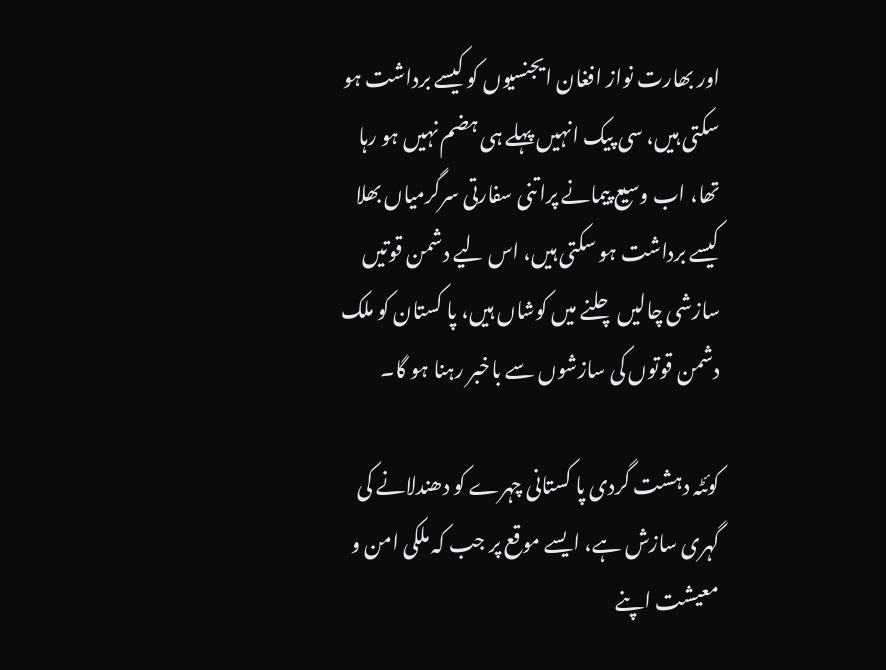اور بھارت نواز افغان ایجنسیوں کو کیسے برداشت ہو سکتی ہیں، سی پیک انہیں پہلے ہی ہضم نہیں ہو رہا تھا، اب وسیع پیمانے پراتنی سفارتی سرگرمیاں بھلا کیسے برداشت ہو سکتی ہیں، اس لیے دشمن قوتیں سازشی چالیں چلنے میں کوشاں ہیں، پا کستان کو ملک دشمن قوتوں کی سازشوں سے باخبر رہنا ہو گا۔

کوئٹہ دہشت گردی پا کستانی چہرے کو دھندلانے کی گہری سازش ہے، ایسے موقع پر جب کہ ملکی امن و معیشت اپنے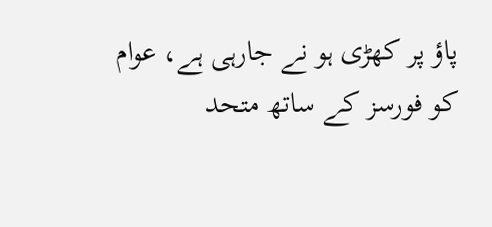پاؤ پر کھڑی ہو نے جارہی ہے، عوام کو فورسز کے ساتھ متحد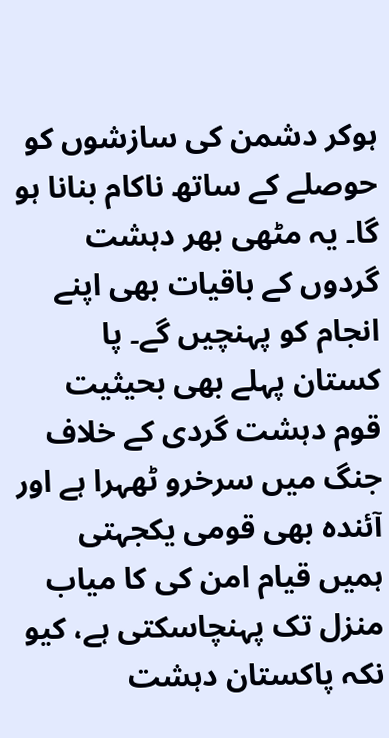ہوکر دشمن کی سازشوں کو حوصلے کے ساتھ ناکام بنانا ہو گا۔ یہ مٹھی بھر دہشت گردوں کے باقیات بھی اپنے انجام کو پہنچیں گے۔ پا کستان پہلے بھی بحیثیت قوم دہشت گردی کے خلاف جنگ میں سرخرو ٹھہرا ہے اور آئندہ بھی قومی یکجہتی ہمیں قیام امن کی کا میاب منزل تک پہنچاسکتی ہے، کیو نکہ پاکستان دہشت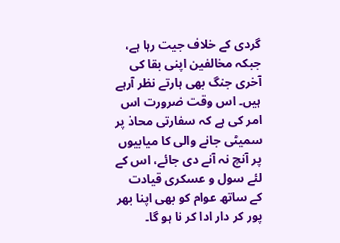گردی کے خلاف جیت رہا ہے، جبکہ مخالفین اپنی بقا کی آخری جنگ بھی ہارتے نظر آرہے ہیں۔ اس وقت ضرورت اس امر کی ہے کہ سفارتی محاذ پر سمیٹی جانے والی کا میابیوں پر آنچ نہ آنے دی جائے، اس کے لئے سول و عسکری قیادت کے ساتھ عوام کو بھی اپنا بھر پور کر دار ادا کر نا ہو گا۔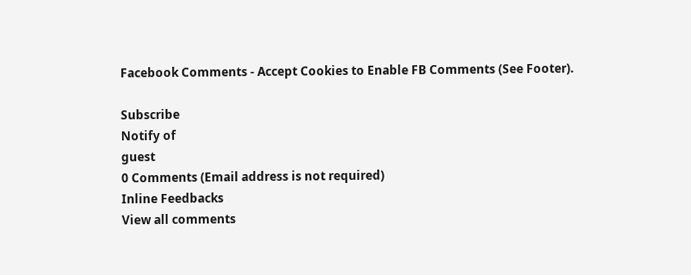Facebook Comments - Accept Cookies to Enable FB Comments (See Footer).

Subscribe
Notify of
guest
0 Comments (Email address is not required)
Inline Feedbacks
View all comments